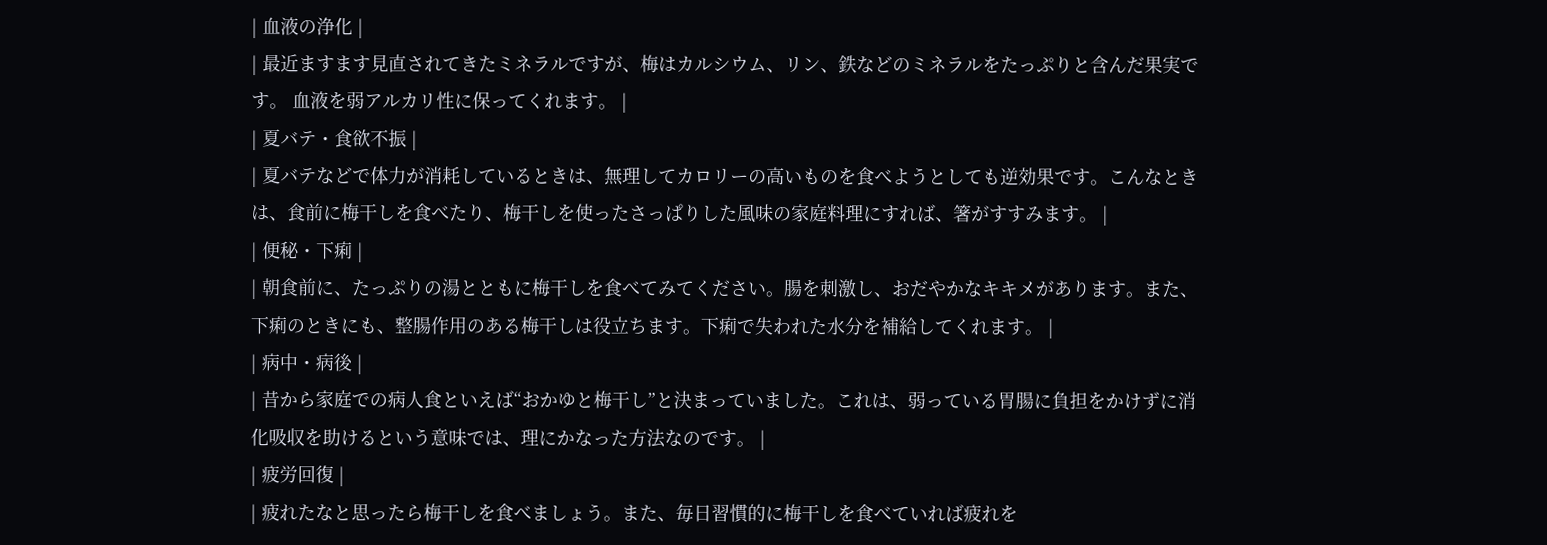| 血液の浄化 |
| 最近ますます見直されてきたミネラルですが、梅はカルシウム、リン、鉄などのミネラルをたっぷりと含んだ果実です。 血液を弱アルカリ性に保ってくれます。 |
| 夏バテ・食欲不振 |
| 夏バテなどで体力が消耗しているときは、無理してカロリーの高いものを食べようとしても逆効果です。こんなときは、食前に梅干しを食べたり、梅干しを使ったさっぱりした風味の家庭料理にすれば、箸がすすみます。 |
| 便秘・下痢 |
| 朝食前に、たっぷりの湯とともに梅干しを食べてみてください。腸を刺激し、おだやかなキキメがあります。また、下痢のときにも、整腸作用のある梅干しは役立ちます。下痢で失われた水分を補給してくれます。 |
| 病中・病後 |
| 昔から家庭での病人食といえば“おかゆと梅干し”と決まっていました。これは、弱っている胃腸に負担をかけずに消化吸収を助けるという意味では、理にかなった方法なのです。 |
| 疲労回復 |
| 疲れたなと思ったら梅干しを食べましょう。また、毎日習慣的に梅干しを食べていれば疲れを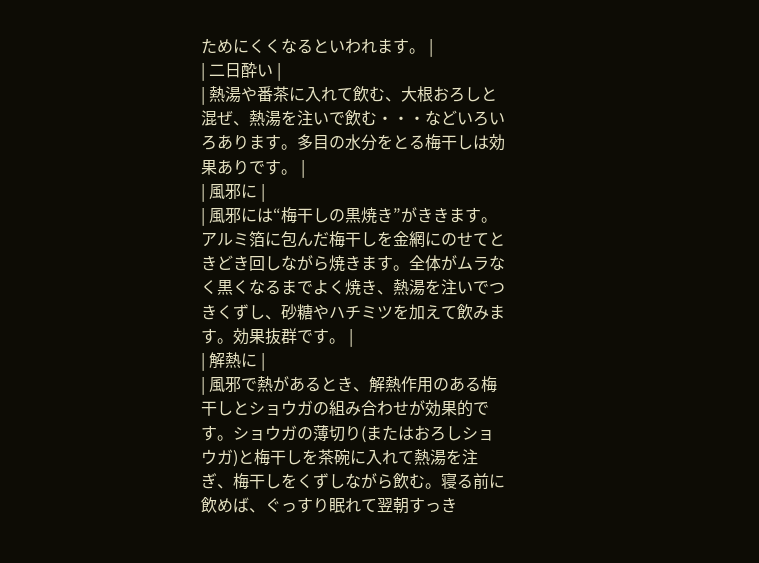ためにくくなるといわれます。 |
| 二日酔い |
| 熱湯や番茶に入れて飲む、大根おろしと混ぜ、熱湯を注いで飲む・・・などいろいろあります。多目の水分をとる梅干しは効果ありです。 |
| 風邪に |
| 風邪には“梅干しの黒焼き”がききます。アルミ箔に包んだ梅干しを金網にのせてときどき回しながら焼きます。全体がムラなく黒くなるまでよく焼き、熱湯を注いでつきくずし、砂糖やハチミツを加えて飲みます。効果抜群です。 |
| 解熱に |
| 風邪で熱があるとき、解熱作用のある梅干しとショウガの組み合わせが効果的です。ショウガの薄切り(またはおろしショウガ)と梅干しを茶碗に入れて熱湯を注ぎ、梅干しをくずしながら飲む。寝る前に飲めば、ぐっすり眠れて翌朝すっき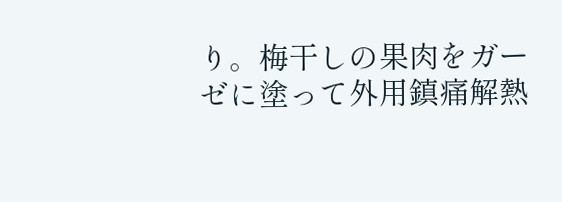り。梅干しの果肉をガーゼに塗って外用鎮痛解熱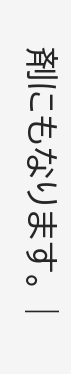剤にもなります。 |